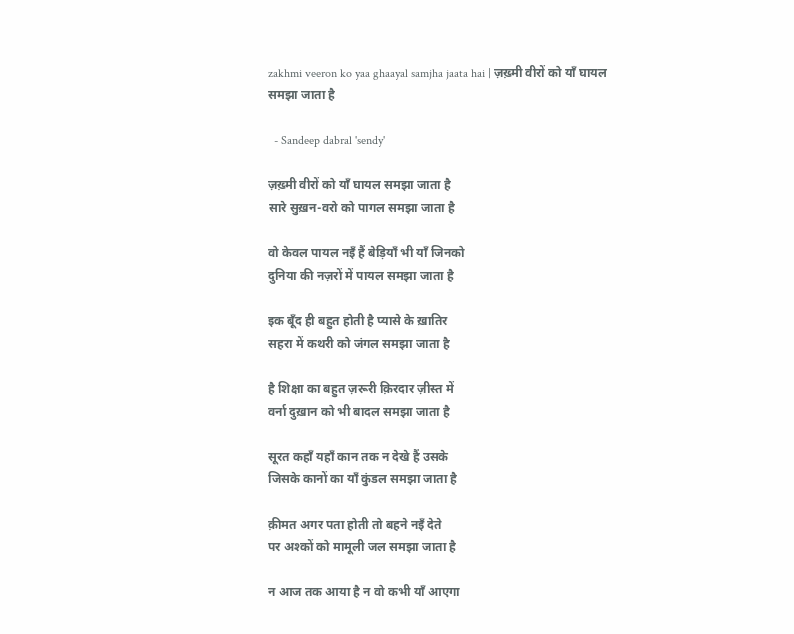zakhmi veeron ko yaa ghaayal samjha jaata hai | ज़ख़्मी वीरों को याँ घायल समझा जाता है

  - Sandeep dabral 'sendy'

ज़ख़्मी वीरों को याँ घायल समझा जाता है
सारे सुख़न-वरो को पागल समझा जाता है

वो केवल पायल नइँ हैं बेड़ियाँ भी याँ जिनको
दुनिया की नज़रों में पायल समझा जाता है

इक बूँद ही बहुत होती है प्यासे के ख़ातिर
सहरा में कथरी को जंगल समझा जाता है

है शिक्षा का बहुत ज़रूरी क़िरदार ज़ीस्त में
वर्ना दुख़ान को भी बादल समझा जाता है

सूरत कहाँ यहाँ कान तक न देखे हैं उसके
जिसके कानों का याँ कुंडल समझा जाता है

क़ीमत अगर पता होती तो बहने नइँ देते
पर अश्कों को मामूली जल समझा जाता है

न आज तक आया है न वो कभी याँ आएगा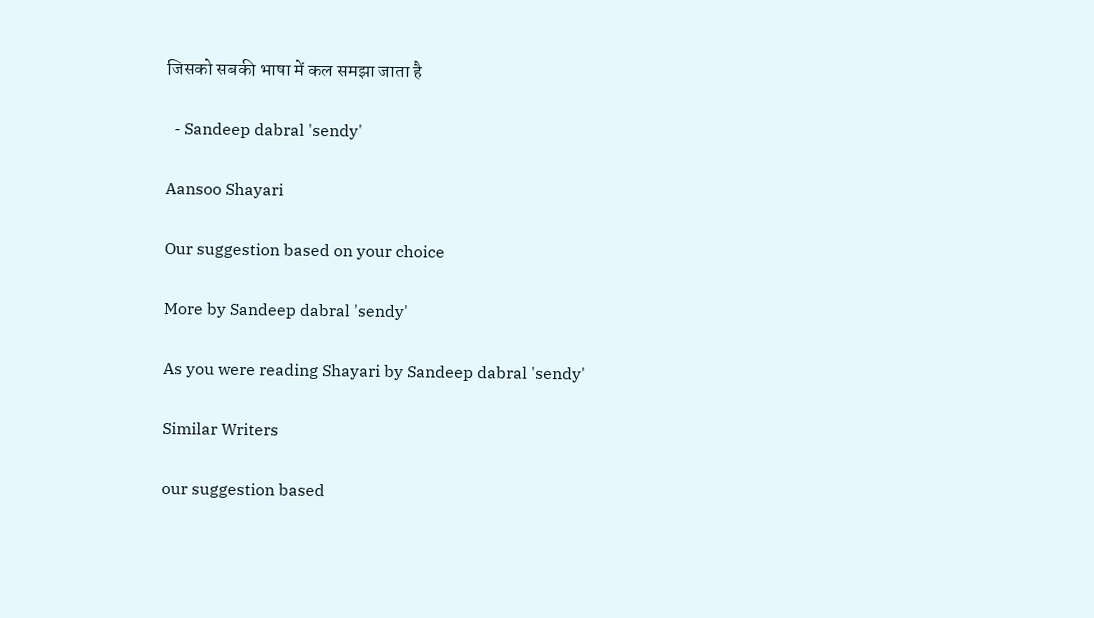जिसको सबकी भाषा में कल समझा जाता है

  - Sandeep dabral 'sendy'

Aansoo Shayari

Our suggestion based on your choice

More by Sandeep dabral 'sendy'

As you were reading Shayari by Sandeep dabral 'sendy'

Similar Writers

our suggestion based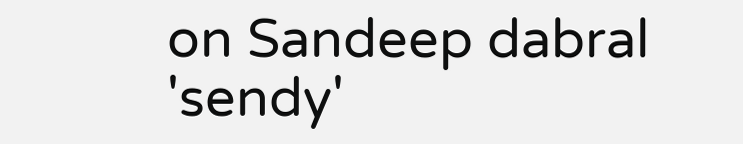on Sandeep dabral 'sendy'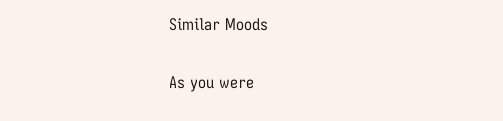Similar Moods

As you were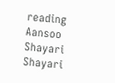reading Aansoo Shayari Shayari